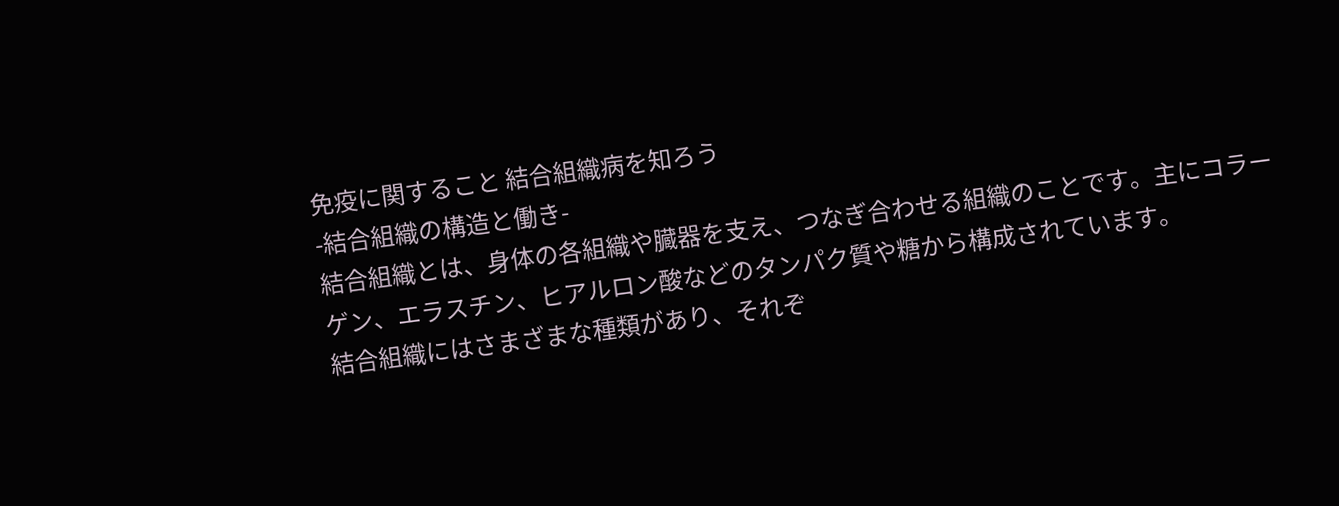免疫に関すること 結合組織病を知ろう
-結合組織の構造と働き-
結合組織とは、身体の各組織や臓器を支え、つなぎ合わせる組織のことです。主にコラーゲン、エラスチン、ヒアルロン酸などのタンパク質や糖から構成されています。
結合組織にはさまざまな種類があり、それぞ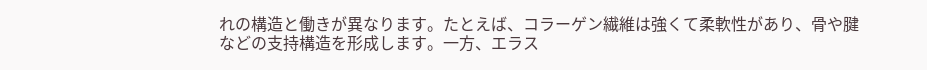れの構造と働きが異なります。たとえば、コラーゲン繊維は強くて柔軟性があり、骨や腱などの支持構造を形成します。一方、エラス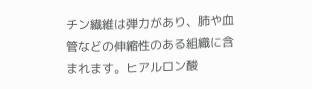チン繊維は弾力があり、肺や血管などの伸縮性のある組織に含まれます。ヒアルロン酸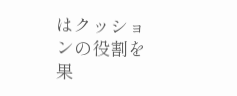はクッションの役割を果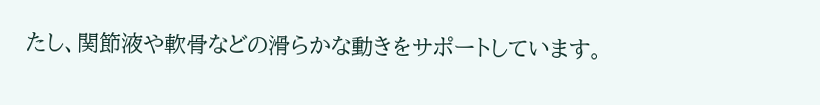たし、関節液や軟骨などの滑らかな動きをサポートしています。